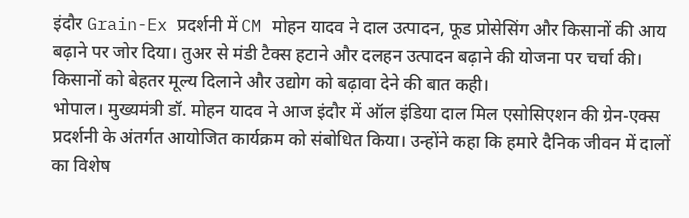इंदौर Grain-Ex प्रदर्शनी में CM मोहन यादव ने दाल उत्पादन, फूड प्रोसेसिंग और किसानों की आय बढ़ाने पर जोर दिया। तुअर से मंडी टैक्स हटाने और दलहन उत्पादन बढ़ाने की योजना पर चर्चा की। किसानों को बेहतर मूल्य दिलाने और उद्योग को बढ़ावा देने की बात कही।
भोपाल। मुख्यमंत्री डॉ. मोहन यादव ने आज इंदौर में ऑल इंडिया दाल मिल एसोसिएशन की ग्रेन-एक्स प्रदर्शनी के अंतर्गत आयोजित कार्यक्रम को संबोधित किया। उन्होंने कहा कि हमारे दैनिक जीवन में दालों का विशेष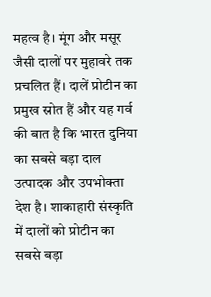महत्व है। मूंग और मसूर जैसी दालों पर मुहावरे तक प्रचलित हैं। दालें प्रोटीन का प्रमुख स्रोत हैं और यह गर्व की बात है कि भारत दुनिया का सबसे बड़ा दाल उत्पादक और उपभोक्ता देश है। शाकाहारी संस्कृति में दालों को प्रोटीन का सबसे बड़ा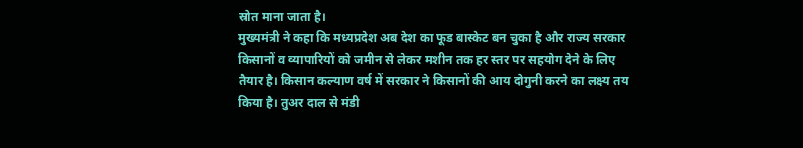स्रोत माना जाता है।
मुख्यमंत्री ने कहा कि मध्यप्रदेश अब देश का फूड बास्केट बन चुका है और राज्य सरकार किसानों व व्यापारियों को जमीन से लेकर मशीन तक हर स्तर पर सहयोग देने के लिए तैयार है। किसान कल्याण वर्ष में सरकार ने किसानों की आय दोगुनी करने का लक्ष्य तय किया है। तुअर दाल से मंडी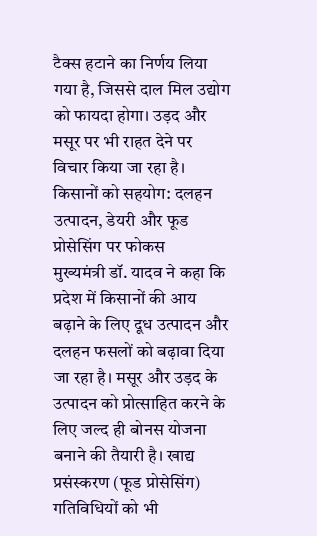टैक्स हटाने का निर्णय लिया गया है, जिससे दाल मिल उद्योग को फायदा होगा। उड़द और मसूर पर भी राहत देने पर विचार किया जा रहा है।
किसानों को सहयोग: दलहन उत्पादन, डेयरी और फूड प्रोसेसिंग पर फोकस
मुख्यमंत्री डॉ. यादव ने कहा कि प्रदेश में किसानों की आय बढ़ाने के लिए दूध उत्पादन और दलहन फसलों को बढ़ावा दिया जा रहा है। मसूर और उड़द के उत्पादन को प्रोत्साहित करने के लिए जल्द ही बोनस योजना बनाने की तैयारी है। खाद्य प्रसंस्करण (फूड प्रोसेसिंग) गतिविधियों को भी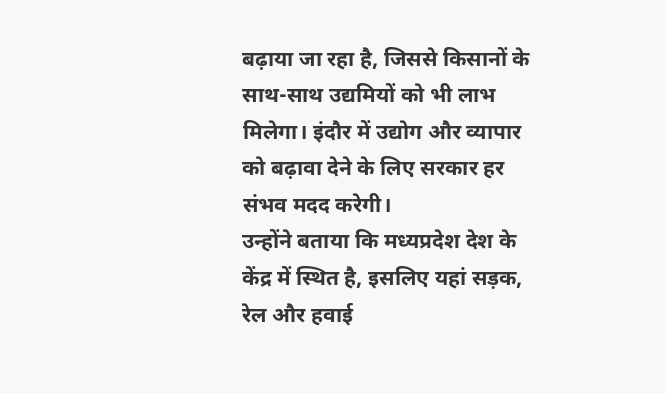बढ़ाया जा रहा है, जिससे किसानों के साथ-साथ उद्यमियों को भी लाभ मिलेगा। इंदौर में उद्योग और व्यापार को बढ़ावा देने के लिए सरकार हर संभव मदद करेगी।
उन्होंने बताया कि मध्यप्रदेश देश के केंद्र में स्थित है, इसलिए यहां सड़क, रेल और हवाई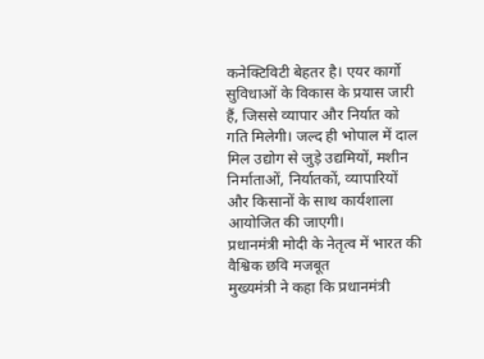कनेक्टिविटी बेहतर है। एयर कार्गो सुविधाओं के विकास के प्रयास जारी हैं, जिससे व्यापार और निर्यात को गति मिलेगी। जल्द ही भोपाल में दाल मिल उद्योग से जुड़े उद्यमियों, मशीन निर्माताओं, निर्यातकों, व्यापारियों और किसानों के साथ कार्यशाला आयोजित की जाएगी।
प्रधानमंत्री मोदी के नेतृत्व में भारत की वैश्विक छवि मजबूत
मुख्यमंत्री ने कहा कि प्रधानमंत्री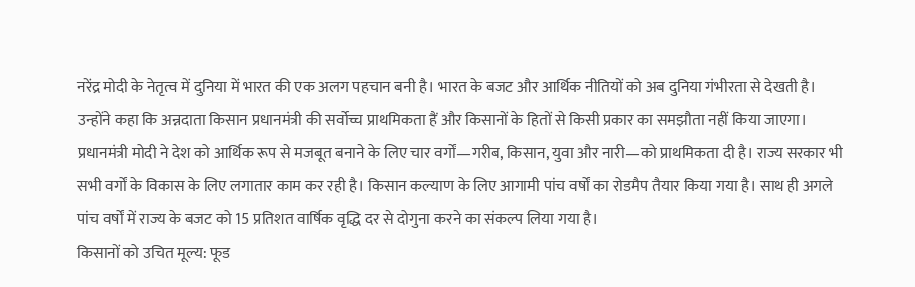नरेंद्र मोदी के नेतृत्व में दुनिया में भारत की एक अलग पहचान बनी है। भारत के बजट और आर्थिक नीतियों को अब दुनिया गंभीरता से देखती है। उन्होंने कहा कि अन्नदाता किसान प्रधानमंत्री की सर्वोच्च प्राथमिकता हैं और किसानों के हितों से किसी प्रकार का समझौता नहीं किया जाएगा।
प्रधानमंत्री मोदी ने देश को आर्थिक रूप से मजबूत बनाने के लिए चार वर्गों—गरीब, किसान, युवा और नारी—को प्राथमिकता दी है। राज्य सरकार भी सभी वर्गों के विकास के लिए लगातार काम कर रही है। किसान कल्याण के लिए आगामी पांच वर्षों का रोडमैप तैयार किया गया है। साथ ही अगले पांच वर्षों में राज्य के बजट को 15 प्रतिशत वार्षिक वृद्धि दर से दोगुना करने का संकल्प लिया गया है।
किसानों को उचित मूल्य: फूड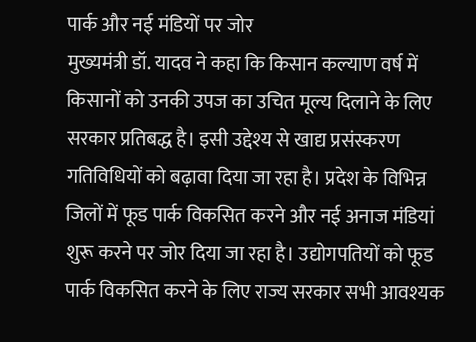पार्क और नई मंडियों पर जोर
मुख्यमंत्री डॉ. यादव ने कहा कि किसान कल्याण वर्ष में किसानों को उनकी उपज का उचित मूल्य दिलाने के लिए सरकार प्रतिबद्ध है। इसी उद्देश्य से खाद्य प्रसंस्करण गतिविधियों को बढ़ावा दिया जा रहा है। प्रदेश के विभिन्न जिलों में फूड पार्क विकसित करने और नई अनाज मंडियां शुरू करने पर जोर दिया जा रहा है। उद्योगपतियों को फूड पार्क विकसित करने के लिए राज्य सरकार सभी आवश्यक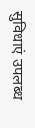सुविधाएं उपलब्ध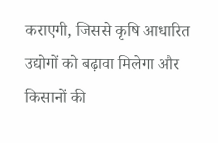कराएगी, जिससे कृषि आधारित उद्योगों को बढ़ावा मिलेगा और किसानों की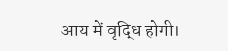आय में वृद्धि होगी।